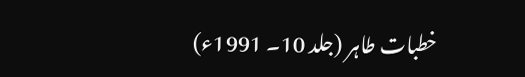خطبات طاہر (جلد 10۔ 1991ء)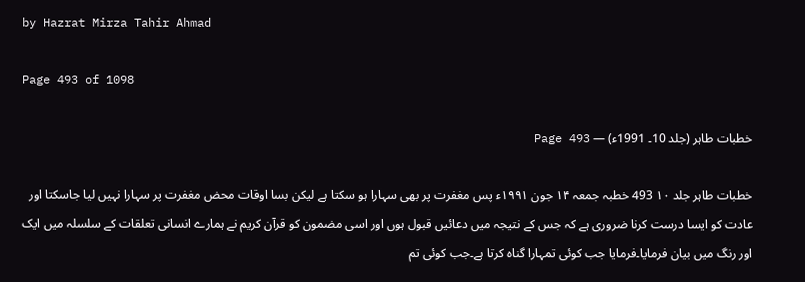by Hazrat Mirza Tahir Ahmad

Page 493 of 1098

خطبات طاہر (جلد 10۔ 1991ء) — Page 493

خطبات طاہر جلد ۱۰ 493 خطبہ جمعہ ۱۴ جون ۱۹۹۱ء پس مغفرت پر بھی سہارا ہو سکتا ہے لیکن بسا اوقات محض مغفرت پر سہارا نہیں لیا جاسکتا اور عادت کو ایسا درست کرنا ضروری ہے کہ جس کے نتیجہ میں دعائیں قبول ہوں اور اسی مضمون کو قرآن کریم نے ہمارے انسانی تعلقات کے سلسلہ میں ایک اور رنگ میں بیان فرمایا۔فرمایا جب کوئی تمہارا گناہ کرتا ہے۔جب کوئی تم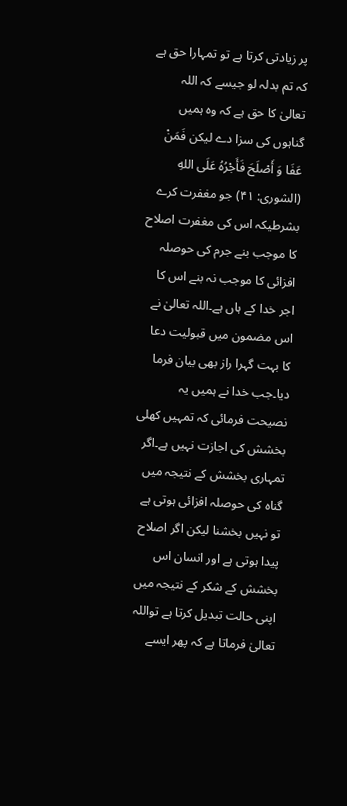پر زیادتی کرتا ہے تو تمہارا حق ہے کہ تم بدلہ لو جیسے کہ اللہ تعالیٰ کا حق ہے کہ وہ ہمیں گناہوں کی سزا دے لیکن فَمَنْ عَفَا وَ أَصْلَحَ فَأَجْرُهُ عَلَى اللهِ (الشوری: ۴۱) جو مغفرت کرے بشرطیکہ اس کی مغفرت اصلاح کا موجب بنے جرم کی حوصلہ افزائی کا موجب نہ بنے اس کا اجر خدا کے ہاں ہے۔اللہ تعالیٰ نے اس مضمون میں قبولیت دعا کا بہت گہرا راز بھی بیان فرما دیا۔جب خدا نے ہمیں یہ نصیحت فرمائی کہ تمہیں کھلی بخشش کی اجازت نہیں ہے۔اگر تمہاری بخشش کے نتیجہ میں گناہ کی حوصلہ افزائی ہوتی ہے تو نہیں بخشنا لیکن اگر اصلاح پیدا ہوتی ہے اور انسان اس بخشش کے شکر کے نتیجہ میں اپنی حالت تبدیل کرتا ہے تواللہ تعالیٰ فرماتا ہے کہ پھر ایسے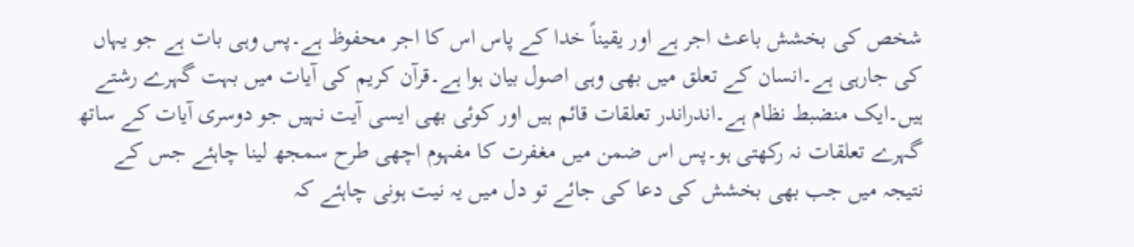شخص کی بخشش باعث اجر ہے اور یقیناً خدا کے پاس اس کا اجر محفوظ ہے۔پس وہی بات ہے جو یہاں کی جارہی ہے۔انسان کے تعلق میں بھی وہی اصول بیان ہوا ہے۔قرآن کریم کی آیات میں بہت گہرے رشتے ہیں۔ایک منضبط نظام ہے۔اندراندر تعلقات قائم ہیں اور کوئی بھی ایسی آیت نہیں جو دوسری آیات کے ساتھ گہرے تعلقات نہ رکھتی ہو۔پس اس ضمن میں مغفرت کا مفہوم اچھی طرح سمجھ لینا چاہئے جس کے نتیجہ میں جب بھی بخشش کی دعا کی جائے تو دل میں یہ نیت ہونی چاہئے کہ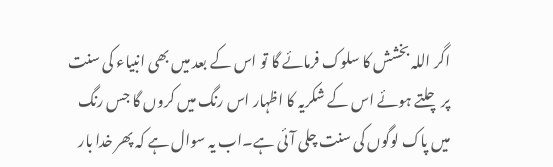اگر اللہ بخشش کا سلوک فرمائے گا تو اس کے بعد میں بھی انبیاء کی سنت پر چلتے ہوئے اس کے شکریہ کا اظہار اس رنگ میں کروں گا جس رنگ میں پاک لوگوں کی سنت چلی آئی ہے۔اب یہ سوال ہے کہ پھر خدا بار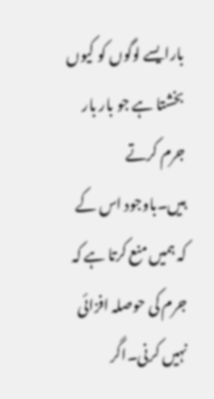بارایسے لوگوں کو کیوں بخشتا ہے جو بار بار جرم کرتے ہیں۔باوجود اس کے کہ ہمیں منع کرتا ہے کہ جرم کی حوصلہ افزائی نہیں کرنی۔اگر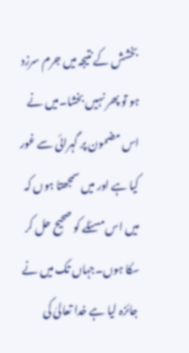بخشش کے نتیجہ میں جرم سرزد ہو تو پھر نہیں بخشا۔میں نے اس مضمون پر گہرائی سے غور کیا ہے اور میں سمجھتا ہوں کہ میں اس مسئلے کو صحیح حل کر سکا ہوں۔جہاں تک میں نے جائزہ لیا ہے خدا تعالیٰ کی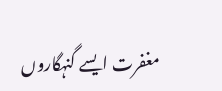مغفرت ایسے گنہگاروں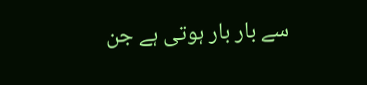سے بار بار ہوتی ہے جن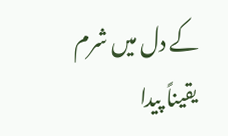کے دل میں شرم یقیناً پیدا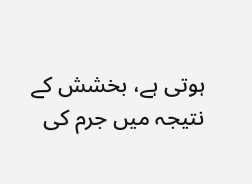ہوتی ہے، بخشش کے نتیجہ میں جرم کی